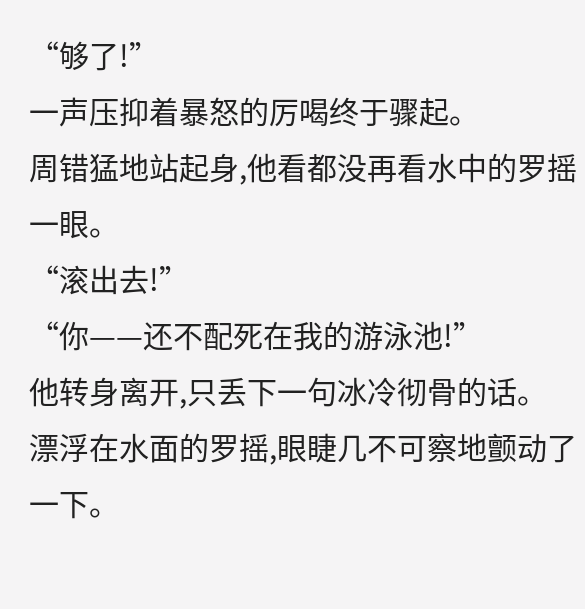“够了!”
一声压抑着暴怒的厉喝终于骤起。
周错猛地站起身,他看都没再看水中的罗摇一眼。
“滚出去!”
“你——还不配死在我的游泳池!”
他转身离开,只丢下一句冰冷彻骨的话。
漂浮在水面的罗摇,眼睫几不可察地颤动了一下。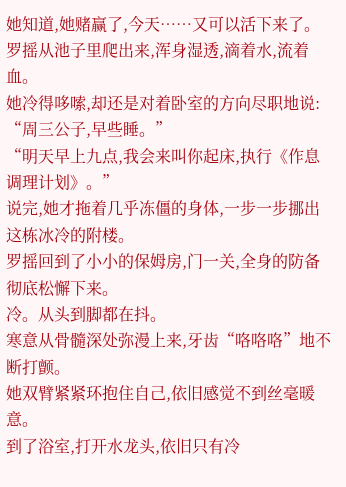她知道,她赌赢了,今天……又可以活下来了。
罗摇从池子里爬出来,浑身湿透,滴着水,流着血。
她冷得哆嗦,却还是对着卧室的方向尽职地说:
“周三公子,早些睡。”
“明天早上九点,我会来叫你起床,执行《作息调理计划》。”
说完,她才拖着几乎冻僵的身体,一步一步挪出这栋冰冷的附楼。
罗摇回到了小小的保姆房,门一关,全身的防备彻底松懈下来。
冷。从头到脚都在抖。
寒意从骨髓深处弥漫上来,牙齿“咯咯咯”地不断打颤。
她双臂紧紧环抱住自己,依旧感觉不到丝毫暖意。
到了浴室,打开水龙头,依旧只有冷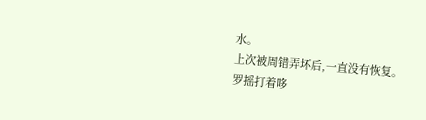水。
上次被周错弄坏后,一直没有恢复。
罗摇打着哆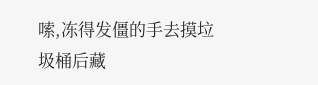嗦,冻得发僵的手去摸垃圾桶后藏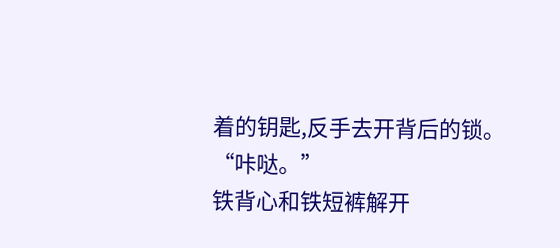着的钥匙,反手去开背后的锁。
“咔哒。”
铁背心和铁短裤解开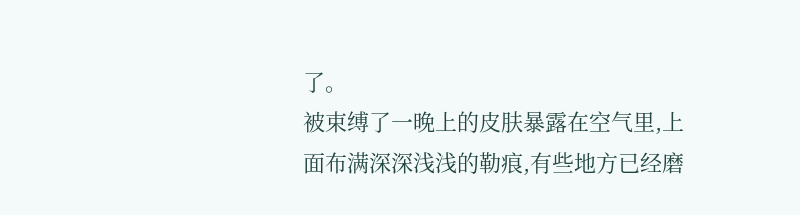了。
被束缚了一晚上的皮肤暴露在空气里,上面布满深深浅浅的勒痕,有些地方已经磨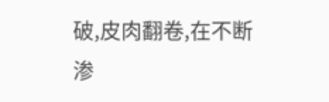破,皮肉翻卷,在不断渗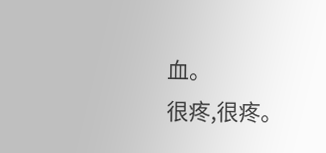血。
很疼,很疼。